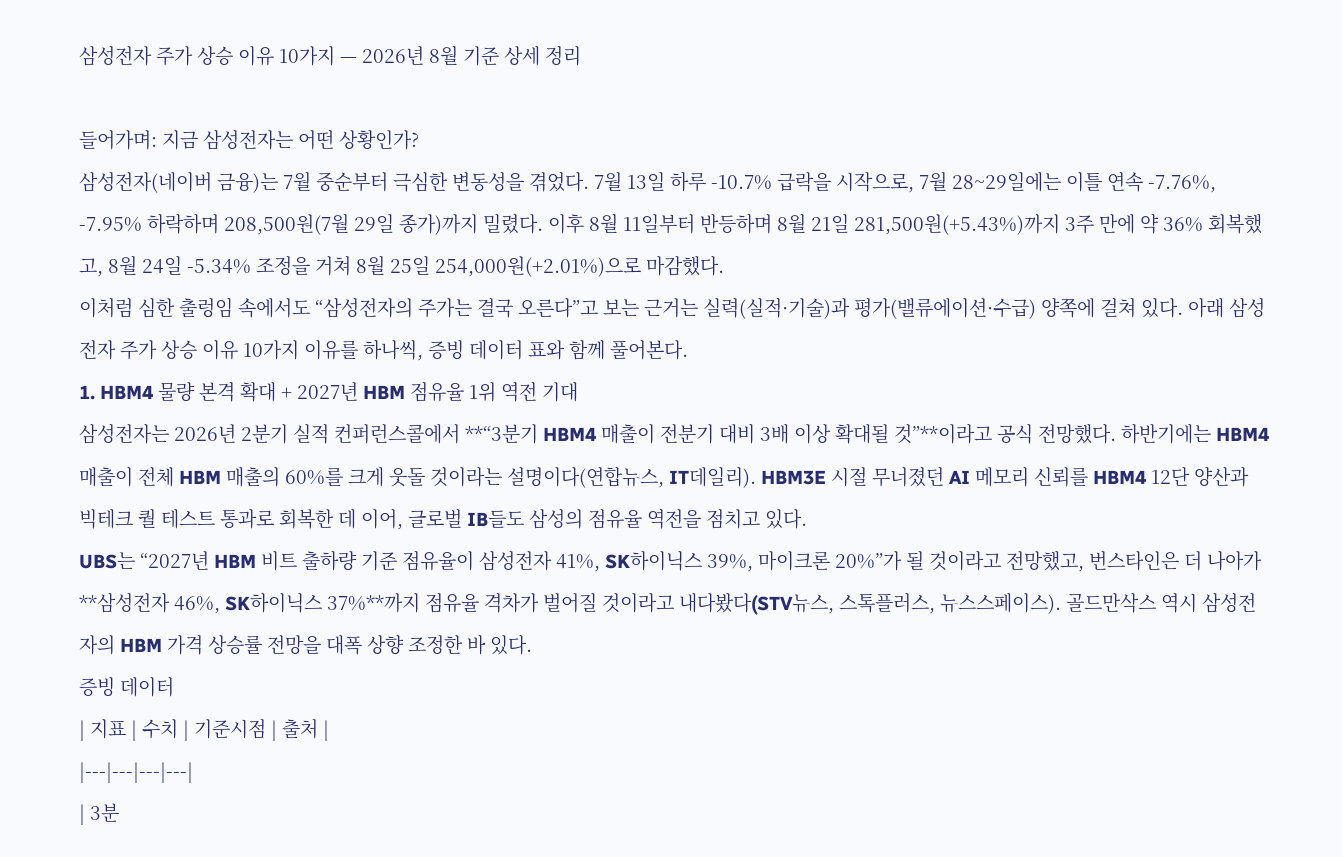삼성전자 주가 상승 이유 10가지 — 2026년 8월 기준 상세 정리

들어가며: 지금 삼성전자는 어떤 상황인가?
삼성전자(네이버 금융)는 7월 중순부터 극심한 변동성을 겪었다. 7월 13일 하루 -10.7% 급락을 시작으로, 7월 28~29일에는 이틀 연속 -7.76%, -7.95% 하락하며 208,500원(7월 29일 종가)까지 밀렸다. 이후 8월 11일부터 반등하며 8월 21일 281,500원(+5.43%)까지 3주 만에 약 36% 회복했고, 8월 24일 -5.34% 조정을 거쳐 8월 25일 254,000원(+2.01%)으로 마감했다.
이처럼 심한 출렁임 속에서도 “삼성전자의 주가는 결국 오른다”고 보는 근거는 실력(실적·기술)과 평가(밸류에이션·수급) 양쪽에 걸쳐 있다. 아래 삼성전자 주가 상승 이유 10가지 이유를 하나씩, 증빙 데이터 표와 함께 풀어본다.
1. HBM4 물량 본격 확대 + 2027년 HBM 점유율 1위 역전 기대
삼성전자는 2026년 2분기 실적 컨퍼런스콜에서 **“3분기 HBM4 매출이 전분기 대비 3배 이상 확대될 것”**이라고 공식 전망했다. 하반기에는 HBM4 매출이 전체 HBM 매출의 60%를 크게 웃돌 것이라는 설명이다(연합뉴스, IT데일리). HBM3E 시절 무너졌던 AI 메모리 신뢰를 HBM4 12단 양산과 빅테크 퀄 테스트 통과로 회복한 데 이어, 글로벌 IB들도 삼성의 점유율 역전을 점치고 있다.
UBS는 “2027년 HBM 비트 출하량 기준 점유율이 삼성전자 41%, SK하이닉스 39%, 마이크론 20%”가 될 것이라고 전망했고, 번스타인은 더 나아가 **삼성전자 46%, SK하이닉스 37%**까지 점유율 격차가 벌어질 것이라고 내다봤다(STV뉴스, 스톡플러스, 뉴스스페이스). 골드만삭스 역시 삼성전자의 HBM 가격 상승률 전망을 대폭 상향 조정한 바 있다.
증빙 데이터
| 지표 | 수치 | 기준시점 | 출처 |
|---|---|---|---|
| 3분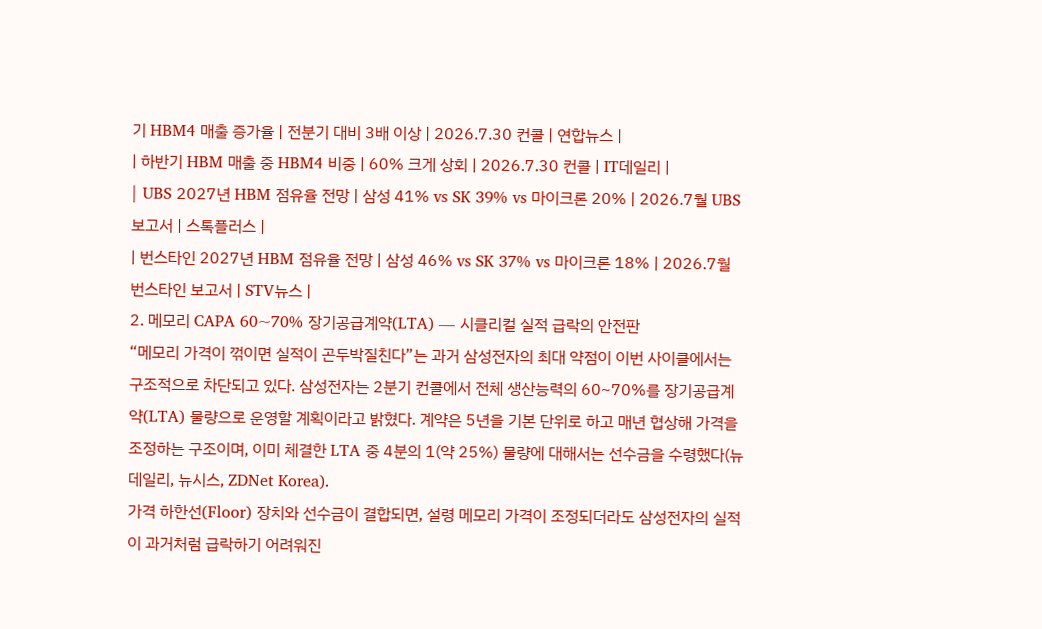기 HBM4 매출 증가율 | 전분기 대비 3배 이상 | 2026.7.30 컨콜 | 연합뉴스 |
| 하반기 HBM 매출 중 HBM4 비중 | 60% 크게 상회 | 2026.7.30 컨콜 | IT데일리 |
| UBS 2027년 HBM 점유율 전망 | 삼성 41% vs SK 39% vs 마이크론 20% | 2026.7월 UBS 보고서 | 스톡플러스 |
| 번스타인 2027년 HBM 점유율 전망 | 삼성 46% vs SK 37% vs 마이크론 18% | 2026.7월 번스타인 보고서 | STV뉴스 |
2. 메모리 CAPA 60~70% 장기공급계약(LTA) — 시클리컬 실적 급락의 안전판
“메모리 가격이 꺾이면 실적이 곤두박질친다”는 과거 삼성전자의 최대 약점이 이번 사이클에서는 구조적으로 차단되고 있다. 삼성전자는 2분기 컨콜에서 전체 생산능력의 60~70%를 장기공급계약(LTA) 물량으로 운영할 계획이라고 밝혔다. 계약은 5년을 기본 단위로 하고 매년 협상해 가격을 조정하는 구조이며, 이미 체결한 LTA 중 4분의 1(약 25%) 물량에 대해서는 선수금을 수령했다(뉴데일리, 뉴시스, ZDNet Korea).
가격 하한선(Floor) 장치와 선수금이 결합되면, 설령 메모리 가격이 조정되더라도 삼성전자의 실적이 과거처럼 급락하기 어려워진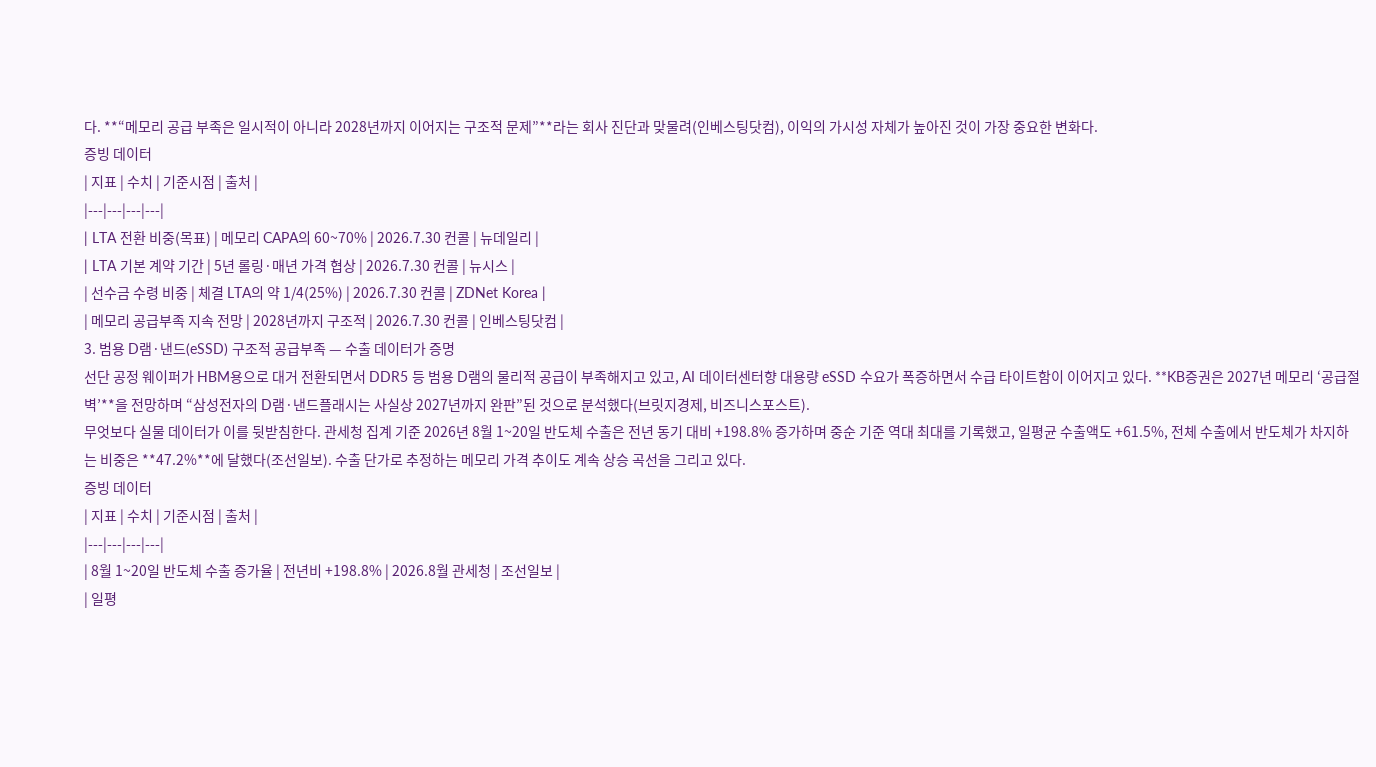다. **“메모리 공급 부족은 일시적이 아니라 2028년까지 이어지는 구조적 문제”**라는 회사 진단과 맞물려(인베스팅닷컴), 이익의 가시성 자체가 높아진 것이 가장 중요한 변화다.
증빙 데이터
| 지표 | 수치 | 기준시점 | 출처 |
|---|---|---|---|
| LTA 전환 비중(목표) | 메모리 CAPA의 60~70% | 2026.7.30 컨콜 | 뉴데일리 |
| LTA 기본 계약 기간 | 5년 롤링·매년 가격 협상 | 2026.7.30 컨콜 | 뉴시스 |
| 선수금 수령 비중 | 체결 LTA의 약 1/4(25%) | 2026.7.30 컨콜 | ZDNet Korea |
| 메모리 공급부족 지속 전망 | 2028년까지 구조적 | 2026.7.30 컨콜 | 인베스팅닷컴 |
3. 범용 D램·낸드(eSSD) 구조적 공급부족 — 수출 데이터가 증명
선단 공정 웨이퍼가 HBM용으로 대거 전환되면서 DDR5 등 범용 D램의 물리적 공급이 부족해지고 있고, AI 데이터센터향 대용량 eSSD 수요가 폭증하면서 수급 타이트함이 이어지고 있다. **KB증권은 2027년 메모리 ‘공급절벽’**을 전망하며 “삼성전자의 D램·낸드플래시는 사실상 2027년까지 완판”된 것으로 분석했다(브릿지경제, 비즈니스포스트).
무엇보다 실물 데이터가 이를 뒷받침한다. 관세청 집계 기준 2026년 8월 1~20일 반도체 수출은 전년 동기 대비 +198.8% 증가하며 중순 기준 역대 최대를 기록했고, 일평균 수출액도 +61.5%, 전체 수출에서 반도체가 차지하는 비중은 **47.2%**에 달했다(조선일보). 수출 단가로 추정하는 메모리 가격 추이도 계속 상승 곡선을 그리고 있다.
증빙 데이터
| 지표 | 수치 | 기준시점 | 출처 |
|---|---|---|---|
| 8월 1~20일 반도체 수출 증가율 | 전년비 +198.8% | 2026.8월 관세청 | 조선일보 |
| 일평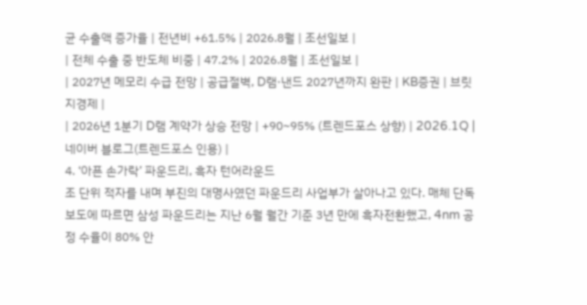균 수출액 증가율 | 전년비 +61.5% | 2026.8월 | 조선일보 |
| 전체 수출 중 반도체 비중 | 47.2% | 2026.8월 | 조선일보 |
| 2027년 메모리 수급 전망 | 공급절벽, D램·낸드 2027년까지 완판 | KB증권 | 브릿지경제 |
| 2026년 1분기 D램 계약가 상승 전망 | +90~95% (트렌드포스 상향) | 2026.1Q | 네이버 블로그(트렌드포스 인용) |
4. ‘아픈 손가락’ 파운드리, 흑자 턴어라운드
조 단위 적자를 내며 부진의 대명사였던 파운드리 사업부가 살아나고 있다. 매체 단독 보도에 따르면 삼성 파운드리는 지난 6월 월간 기준 3년 만에 흑자전환했고, 4nm 공정 수율이 80% 안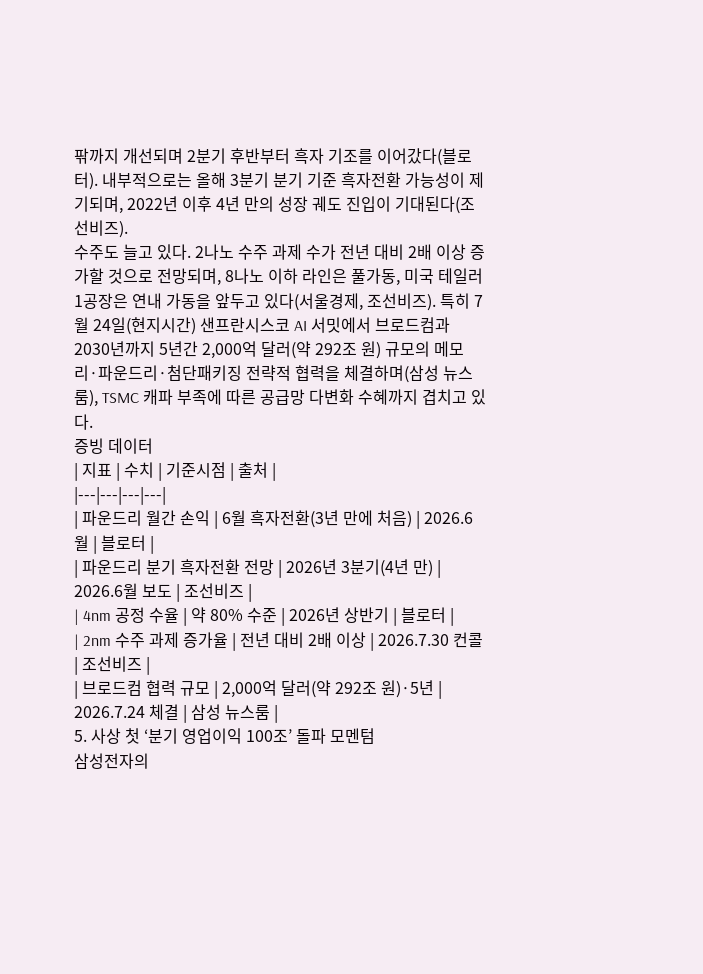팎까지 개선되며 2분기 후반부터 흑자 기조를 이어갔다(블로터). 내부적으로는 올해 3분기 분기 기준 흑자전환 가능성이 제기되며, 2022년 이후 4년 만의 성장 궤도 진입이 기대된다(조선비즈).
수주도 늘고 있다. 2나노 수주 과제 수가 전년 대비 2배 이상 증가할 것으로 전망되며, 8나노 이하 라인은 풀가동, 미국 테일러 1공장은 연내 가동을 앞두고 있다(서울경제, 조선비즈). 특히 7월 24일(현지시간) 샌프란시스코 AI 서밋에서 브로드컴과 2030년까지 5년간 2,000억 달러(약 292조 원) 규모의 메모리·파운드리·첨단패키징 전략적 협력을 체결하며(삼성 뉴스룸), TSMC 캐파 부족에 따른 공급망 다변화 수혜까지 겹치고 있다.
증빙 데이터
| 지표 | 수치 | 기준시점 | 출처 |
|---|---|---|---|
| 파운드리 월간 손익 | 6월 흑자전환(3년 만에 처음) | 2026.6월 | 블로터 |
| 파운드리 분기 흑자전환 전망 | 2026년 3분기(4년 만) | 2026.6월 보도 | 조선비즈 |
| 4nm 공정 수율 | 약 80% 수준 | 2026년 상반기 | 블로터 |
| 2nm 수주 과제 증가율 | 전년 대비 2배 이상 | 2026.7.30 컨콜 | 조선비즈 |
| 브로드컴 협력 규모 | 2,000억 달러(약 292조 원)·5년 | 2026.7.24 체결 | 삼성 뉴스룸 |
5. 사상 첫 ‘분기 영업이익 100조’ 돌파 모멘텀
삼성전자의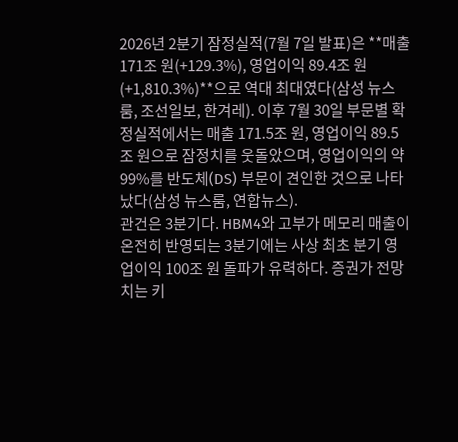2026년 2분기 잠정실적(7월 7일 발표)은 **매출 171조 원(+129.3%), 영업이익 89.4조 원(+1,810.3%)**으로 역대 최대였다(삼성 뉴스룸, 조선일보, 한겨레). 이후 7월 30일 부문별 확정실적에서는 매출 171.5조 원, 영업이익 89.5조 원으로 잠정치를 웃돌았으며, 영업이익의 약 99%를 반도체(DS) 부문이 견인한 것으로 나타났다(삼성 뉴스룸, 연합뉴스).
관건은 3분기다. HBM4와 고부가 메모리 매출이 온전히 반영되는 3분기에는 사상 최초 분기 영업이익 100조 원 돌파가 유력하다. 증권가 전망치는 키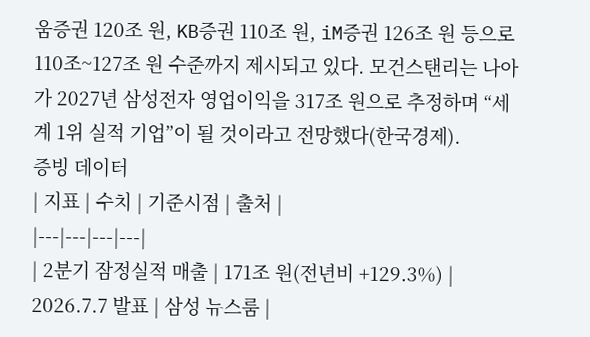움증권 120조 원, KB증권 110조 원, iM증권 126조 원 등으로 110조~127조 원 수준까지 제시되고 있다. 모건스탠리는 나아가 2027년 삼성전자 영업이익을 317조 원으로 추정하며 “세계 1위 실적 기업”이 될 것이라고 전망했다(한국경제).
증빙 데이터
| 지표 | 수치 | 기준시점 | 출처 |
|---|---|---|---|
| 2분기 잠정실적 매출 | 171조 원(전년비 +129.3%) | 2026.7.7 발표 | 삼성 뉴스룸 |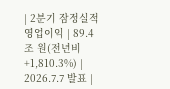| 2분기 잠정실적 영업이익 | 89.4조 원(전년비 +1,810.3%) | 2026.7.7 발표 |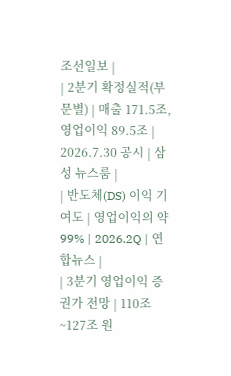조선일보 |
| 2분기 확정실적(부문별) | 매출 171.5조, 영업이익 89.5조 | 2026.7.30 공시 | 삼성 뉴스룸 |
| 반도체(DS) 이익 기여도 | 영업이익의 약 99% | 2026.2Q | 연합뉴스 |
| 3분기 영업이익 증권가 전망 | 110조~127조 원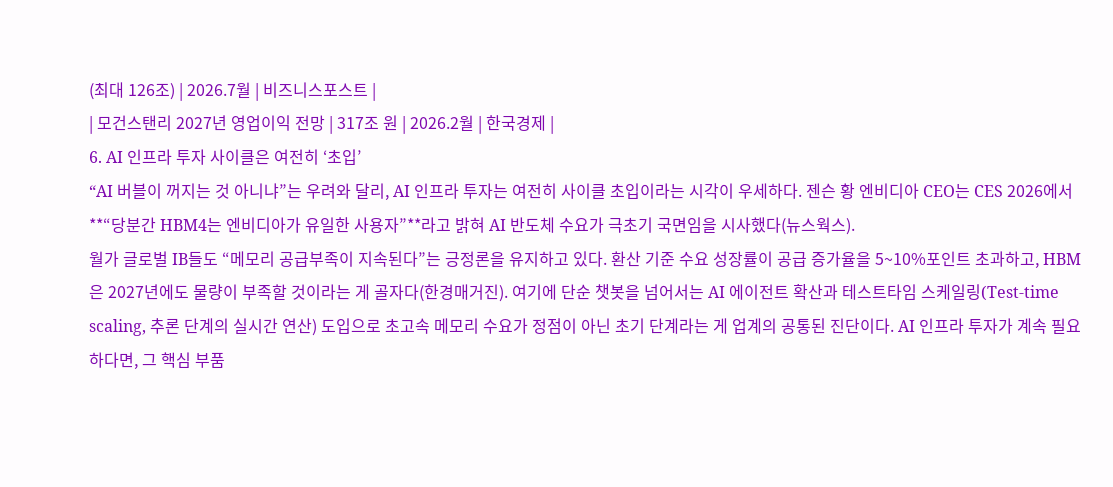(최대 126조) | 2026.7월 | 비즈니스포스트 |
| 모건스탠리 2027년 영업이익 전망 | 317조 원 | 2026.2월 | 한국경제 |
6. AI 인프라 투자 사이클은 여전히 ‘초입’
“AI 버블이 꺼지는 것 아니냐”는 우려와 달리, AI 인프라 투자는 여전히 사이클 초입이라는 시각이 우세하다. 젠슨 황 엔비디아 CEO는 CES 2026에서 **“당분간 HBM4는 엔비디아가 유일한 사용자”**라고 밝혀 AI 반도체 수요가 극초기 국면임을 시사했다(뉴스웍스).
월가 글로벌 IB들도 “메모리 공급부족이 지속된다”는 긍정론을 유지하고 있다. 환산 기준 수요 성장률이 공급 증가율을 5~10%포인트 초과하고, HBM은 2027년에도 물량이 부족할 것이라는 게 골자다(한경매거진). 여기에 단순 챗봇을 넘어서는 AI 에이전트 확산과 테스트타임 스케일링(Test-time scaling, 추론 단계의 실시간 연산) 도입으로 초고속 메모리 수요가 정점이 아닌 초기 단계라는 게 업계의 공통된 진단이다. AI 인프라 투자가 계속 필요하다면, 그 핵심 부품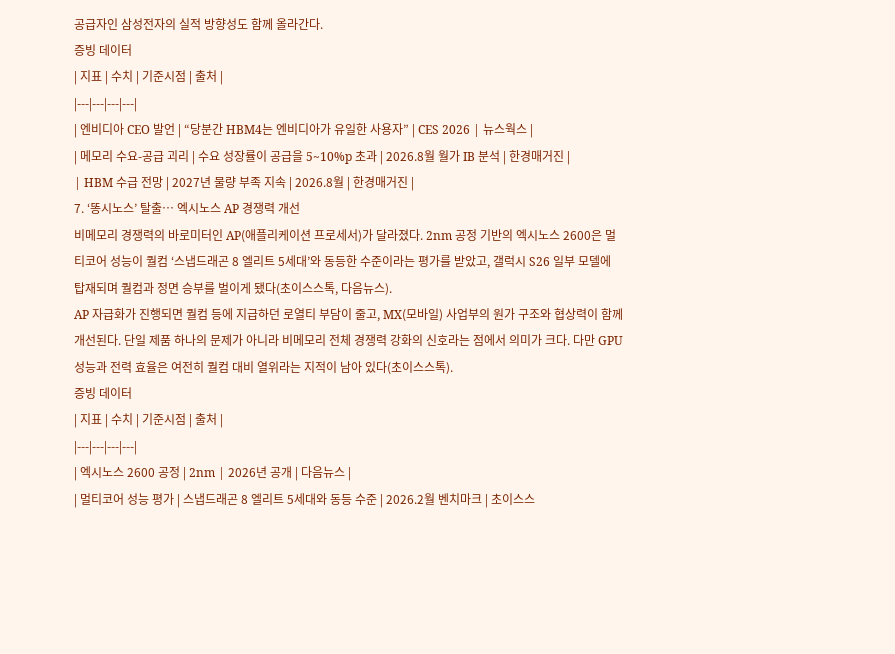공급자인 삼성전자의 실적 방향성도 함께 올라간다.
증빙 데이터
| 지표 | 수치 | 기준시점 | 출처 |
|---|---|---|---|
| 엔비디아 CEO 발언 | “당분간 HBM4는 엔비디아가 유일한 사용자” | CES 2026 | 뉴스웍스 |
| 메모리 수요-공급 괴리 | 수요 성장률이 공급을 5~10%p 초과 | 2026.8월 월가 IB 분석 | 한경매거진 |
| HBM 수급 전망 | 2027년 물량 부족 지속 | 2026.8월 | 한경매거진 |
7. ‘똥시노스’ 탈출… 엑시노스 AP 경쟁력 개선
비메모리 경쟁력의 바로미터인 AP(애플리케이션 프로세서)가 달라졌다. 2nm 공정 기반의 엑시노스 2600은 멀티코어 성능이 퀄컴 ‘스냅드래곤 8 엘리트 5세대’와 동등한 수준이라는 평가를 받았고, 갤럭시 S26 일부 모델에 탑재되며 퀄컴과 정면 승부를 벌이게 됐다(초이스스톡, 다음뉴스).
AP 자급화가 진행되면 퀄컴 등에 지급하던 로열티 부담이 줄고, MX(모바일) 사업부의 원가 구조와 협상력이 함께 개선된다. 단일 제품 하나의 문제가 아니라 비메모리 전체 경쟁력 강화의 신호라는 점에서 의미가 크다. 다만 GPU 성능과 전력 효율은 여전히 퀄컴 대비 열위라는 지적이 남아 있다(초이스스톡).
증빙 데이터
| 지표 | 수치 | 기준시점 | 출처 |
|---|---|---|---|
| 엑시노스 2600 공정 | 2nm | 2026년 공개 | 다음뉴스 |
| 멀티코어 성능 평가 | 스냅드래곤 8 엘리트 5세대와 동등 수준 | 2026.2월 벤치마크 | 초이스스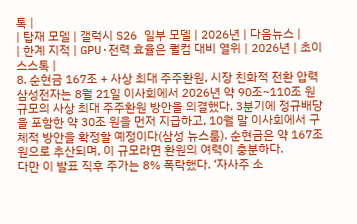톡 |
| 탑재 모델 | 갤럭시 S26 일부 모델 | 2026년 | 다음뉴스 |
| 한계 지적 | GPU·전력 효율은 퀄컴 대비 열위 | 2026년 | 초이스스톡 |
8. 순현금 167조 + 사상 최대 주주환원, 시장 친화적 전환 압력
삼성전자는 8월 21일 이사회에서 2026년 약 90조~110조 원 규모의 사상 최대 주주환원 방안을 의결했다. 3분기에 정규배당을 포함한 약 30조 원을 먼저 지급하고, 10월 말 이사회에서 구체적 방안을 확정할 예정이다(삼성 뉴스룸). 순현금은 약 167조 원으로 추산되며, 이 규모라면 환원의 여력이 충분하다.
다만 이 발표 직후 주가는 8% 폭락했다. ‘자사주 소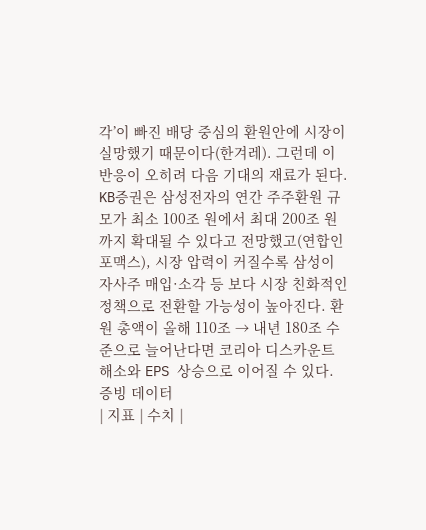각’이 빠진 배당 중심의 환원안에 시장이 실망했기 때문이다(한겨레). 그런데 이 반응이 오히려 다음 기대의 재료가 된다. KB증권은 삼성전자의 연간 주주환원 규모가 최소 100조 원에서 최대 200조 원까지 확대될 수 있다고 전망했고(연합인포맥스), 시장 압력이 커질수록 삼성이 자사주 매입·소각 등 보다 시장 친화적인 정책으로 전환할 가능성이 높아진다. 환원 총액이 올해 110조 → 내년 180조 수준으로 늘어난다면 코리아 디스카운트 해소와 EPS 상승으로 이어질 수 있다.
증빙 데이터
| 지표 | 수치 |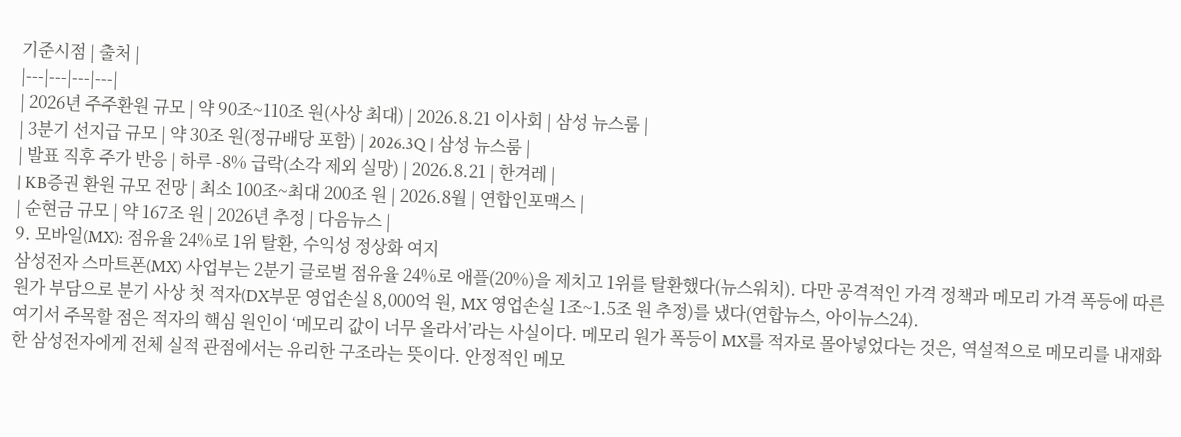기준시점 | 출처 |
|---|---|---|---|
| 2026년 주주환원 규모 | 약 90조~110조 원(사상 최대) | 2026.8.21 이사회 | 삼성 뉴스룸 |
| 3분기 선지급 규모 | 약 30조 원(정규배당 포함) | 2026.3Q | 삼성 뉴스룸 |
| 발표 직후 주가 반응 | 하루 -8% 급락(소각 제외 실망) | 2026.8.21 | 한겨레 |
| KB증권 환원 규모 전망 | 최소 100조~최대 200조 원 | 2026.8월 | 연합인포맥스 |
| 순현금 규모 | 약 167조 원 | 2026년 추정 | 다음뉴스 |
9. 모바일(MX): 점유율 24%로 1위 탈환, 수익성 정상화 여지
삼성전자 스마트폰(MX) 사업부는 2분기 글로벌 점유율 24%로 애플(20%)을 제치고 1위를 탈환했다(뉴스워치). 다만 공격적인 가격 정책과 메모리 가격 폭등에 따른 원가 부담으로 분기 사상 첫 적자(DX부문 영업손실 8,000억 원, MX 영업손실 1조~1.5조 원 추정)를 냈다(연합뉴스, 아이뉴스24).
여기서 주목할 점은 적자의 핵심 원인이 ‘메모리 값이 너무 올라서’라는 사실이다. 메모리 원가 폭등이 MX를 적자로 몰아넣었다는 것은, 역설적으로 메모리를 내재화한 삼성전자에게 전체 실적 관점에서는 유리한 구조라는 뜻이다. 안정적인 메모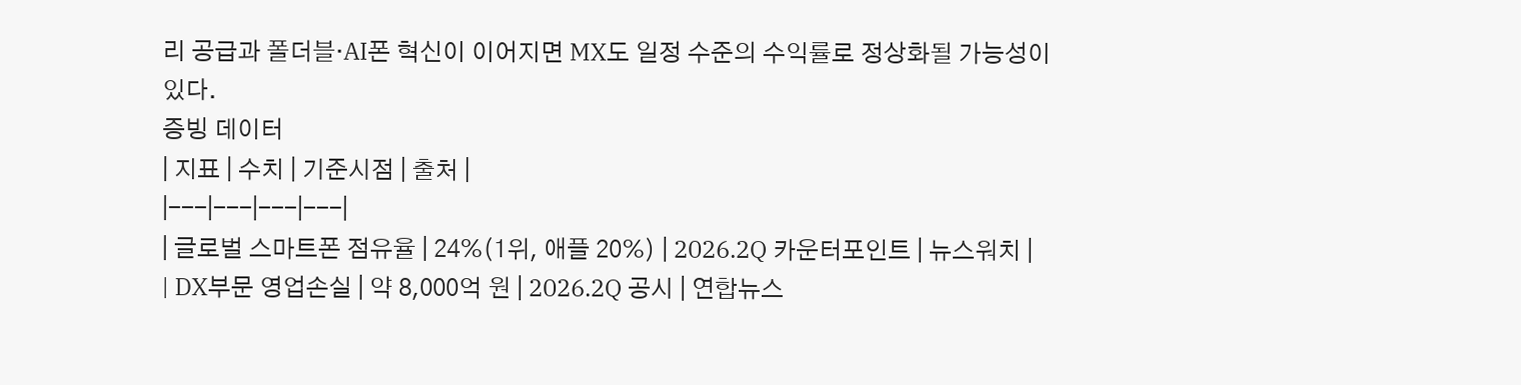리 공급과 폴더블·AI폰 혁신이 이어지면 MX도 일정 수준의 수익률로 정상화될 가능성이 있다.
증빙 데이터
| 지표 | 수치 | 기준시점 | 출처 |
|---|---|---|---|
| 글로벌 스마트폰 점유율 | 24%(1위, 애플 20%) | 2026.2Q 카운터포인트 | 뉴스워치 |
| DX부문 영업손실 | 약 8,000억 원 | 2026.2Q 공시 | 연합뉴스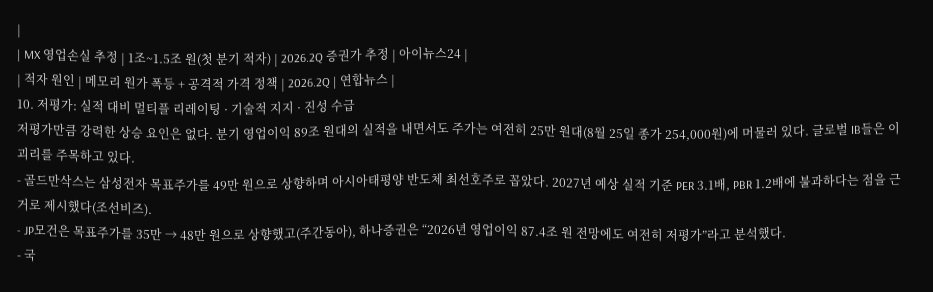|
| MX 영업손실 추정 | 1조~1.5조 원(첫 분기 적자) | 2026.2Q 증권가 추정 | 아이뉴스24 |
| 적자 원인 | 메모리 원가 폭등 + 공격적 가격 정책 | 2026.2Q | 연합뉴스 |
10. 저평가: 실적 대비 멀티플 리레이팅 · 기술적 지지 · 진성 수급
저평가만큼 강력한 상승 요인은 없다. 분기 영업이익 89조 원대의 실적을 내면서도 주가는 여전히 25만 원대(8월 25일 종가 254,000원)에 머물러 있다. 글로벌 IB들은 이 괴리를 주목하고 있다.
- 골드만삭스는 삼성전자 목표주가를 49만 원으로 상향하며 아시아태평양 반도체 최선호주로 꼽았다. 2027년 예상 실적 기준 PER 3.1배, PBR 1.2배에 불과하다는 점을 근거로 제시했다(조선비즈).
- JP모건은 목표주가를 35만 → 48만 원으로 상향했고(주간동아), 하나증권은 “2026년 영업이익 87.4조 원 전망에도 여전히 저평가”라고 분석했다.
- 국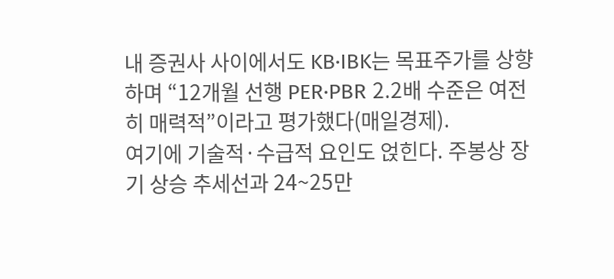내 증권사 사이에서도 KB·IBK는 목표주가를 상향하며 “12개월 선행 PER·PBR 2.2배 수준은 여전히 매력적”이라고 평가했다(매일경제).
여기에 기술적·수급적 요인도 얹힌다. 주봉상 장기 상승 추세선과 24~25만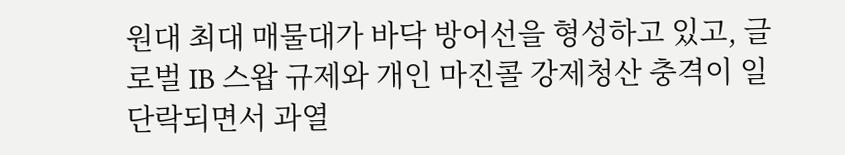원대 최대 매물대가 바닥 방어선을 형성하고 있고, 글로벌 IB 스왑 규제와 개인 마진콜 강제청산 충격이 일단락되면서 과열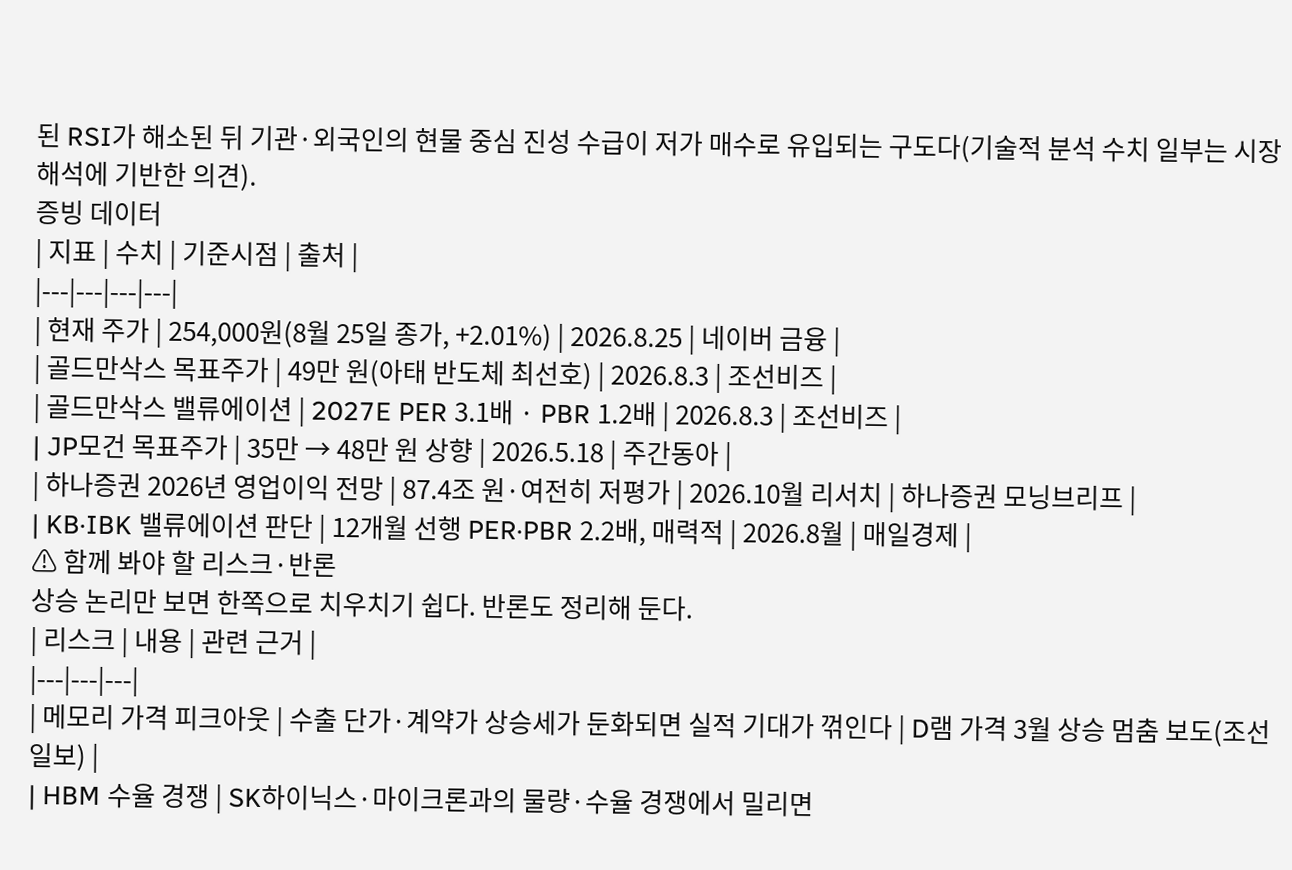된 RSI가 해소된 뒤 기관·외국인의 현물 중심 진성 수급이 저가 매수로 유입되는 구도다(기술적 분석 수치 일부는 시장 해석에 기반한 의견).
증빙 데이터
| 지표 | 수치 | 기준시점 | 출처 |
|---|---|---|---|
| 현재 주가 | 254,000원(8월 25일 종가, +2.01%) | 2026.8.25 | 네이버 금융 |
| 골드만삭스 목표주가 | 49만 원(아태 반도체 최선호) | 2026.8.3 | 조선비즈 |
| 골드만삭스 밸류에이션 | 2027E PER 3.1배 · PBR 1.2배 | 2026.8.3 | 조선비즈 |
| JP모건 목표주가 | 35만 → 48만 원 상향 | 2026.5.18 | 주간동아 |
| 하나증권 2026년 영업이익 전망 | 87.4조 원·여전히 저평가 | 2026.10월 리서치 | 하나증권 모닝브리프 |
| KB·IBK 밸류에이션 판단 | 12개월 선행 PER·PBR 2.2배, 매력적 | 2026.8월 | 매일경제 |
⚠ 함께 봐야 할 리스크·반론
상승 논리만 보면 한쪽으로 치우치기 쉽다. 반론도 정리해 둔다.
| 리스크 | 내용 | 관련 근거 |
|---|---|---|
| 메모리 가격 피크아웃 | 수출 단가·계약가 상승세가 둔화되면 실적 기대가 꺾인다 | D램 가격 3월 상승 멈춤 보도(조선일보) |
| HBM 수율 경쟁 | SK하이닉스·마이크론과의 물량·수율 경쟁에서 밀리면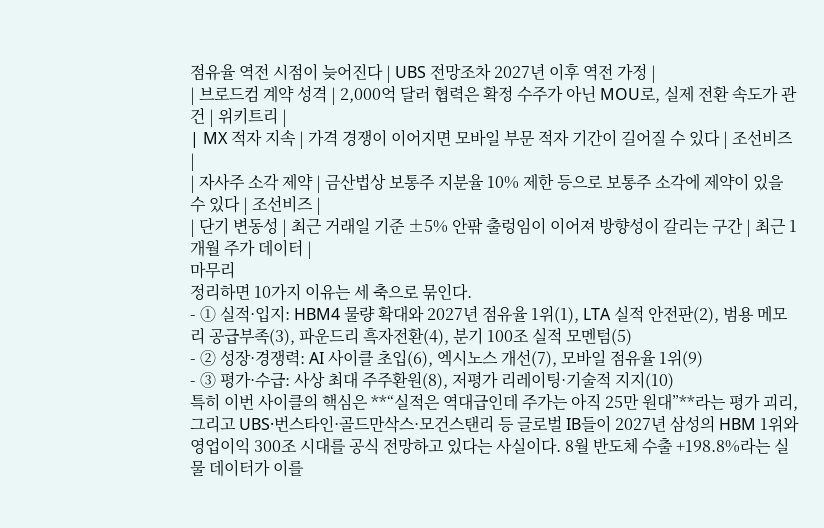점유율 역전 시점이 늦어진다 | UBS 전망조차 2027년 이후 역전 가정 |
| 브로드컴 계약 성격 | 2,000억 달러 협력은 확정 수주가 아닌 MOU로, 실제 전환 속도가 관건 | 위키트리 |
| MX 적자 지속 | 가격 경쟁이 이어지면 모바일 부문 적자 기간이 길어질 수 있다 | 조선비즈 |
| 자사주 소각 제약 | 금산법상 보통주 지분율 10% 제한 등으로 보통주 소각에 제약이 있을 수 있다 | 조선비즈 |
| 단기 변동성 | 최근 거래일 기준 ±5% 안팎 출렁임이 이어져 방향성이 갈리는 구간 | 최근 1개월 주가 데이터 |
마무리
정리하면 10가지 이유는 세 축으로 묶인다.
- ① 실적·입지: HBM4 물량 확대와 2027년 점유율 1위(1), LTA 실적 안전판(2), 범용 메모리 공급부족(3), 파운드리 흑자전환(4), 분기 100조 실적 모멘텀(5)
- ② 성장·경쟁력: AI 사이클 초입(6), 엑시노스 개선(7), 모바일 점유율 1위(9)
- ③ 평가·수급: 사상 최대 주주환원(8), 저평가 리레이팅·기술적 지지(10)
특히 이번 사이클의 핵심은 **“실적은 역대급인데 주가는 아직 25만 원대”**라는 평가 괴리, 그리고 UBS·번스타인·골드만삭스·모건스탠리 등 글로벌 IB들이 2027년 삼성의 HBM 1위와 영업이익 300조 시대를 공식 전망하고 있다는 사실이다. 8월 반도체 수출 +198.8%라는 실물 데이터가 이를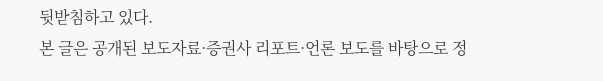뒷받침하고 있다.
본 글은 공개된 보도자료·증권사 리포트·언론 보도를 바탕으로 정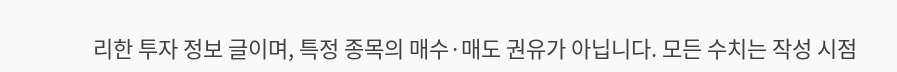리한 투자 정보 글이며, 특정 종목의 매수·매도 권유가 아닙니다. 모든 수치는 작성 시점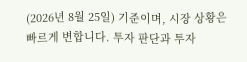(2026년 8월 25일) 기준이며, 시장 상황은 빠르게 변합니다. 투자 판단과 투자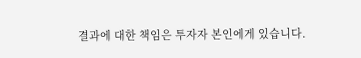결과에 대한 책임은 투자자 본인에게 있습니다.